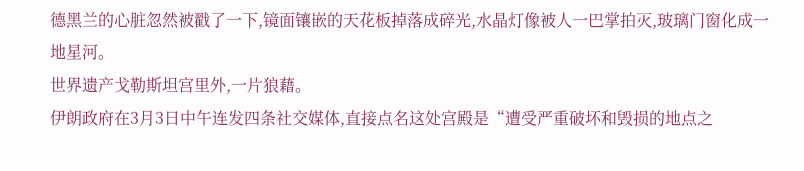德黑兰的心脏忽然被戳了一下,镜面镶嵌的天花板掉落成碎光,水晶灯像被人一巴掌拍灭,玻璃门窗化成一地星河。
世界遗产戈勒斯坦宫里外,一片狼藉。
伊朗政府在3月3日中午连发四条社交媒体,直接点名这处宫殿是“遭受严重破坏和毁损的地点之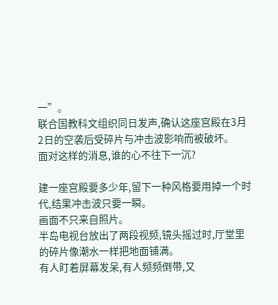一”。
联合国教科文组织同日发声,确认这座宫殿在3月2日的空袭后受碎片与冲击波影响而被破坏。
面对这样的消息,谁的心不往下一沉?

建一座宫殿要多少年,留下一种风格要用掉一个时代,结果冲击波只要一瞬。
画面不只来自照片。
半岛电视台放出了两段视频,镜头摇过时,厅堂里的碎片像潮水一样把地面铺满。
有人盯着屏幕发呆,有人频频倒带,又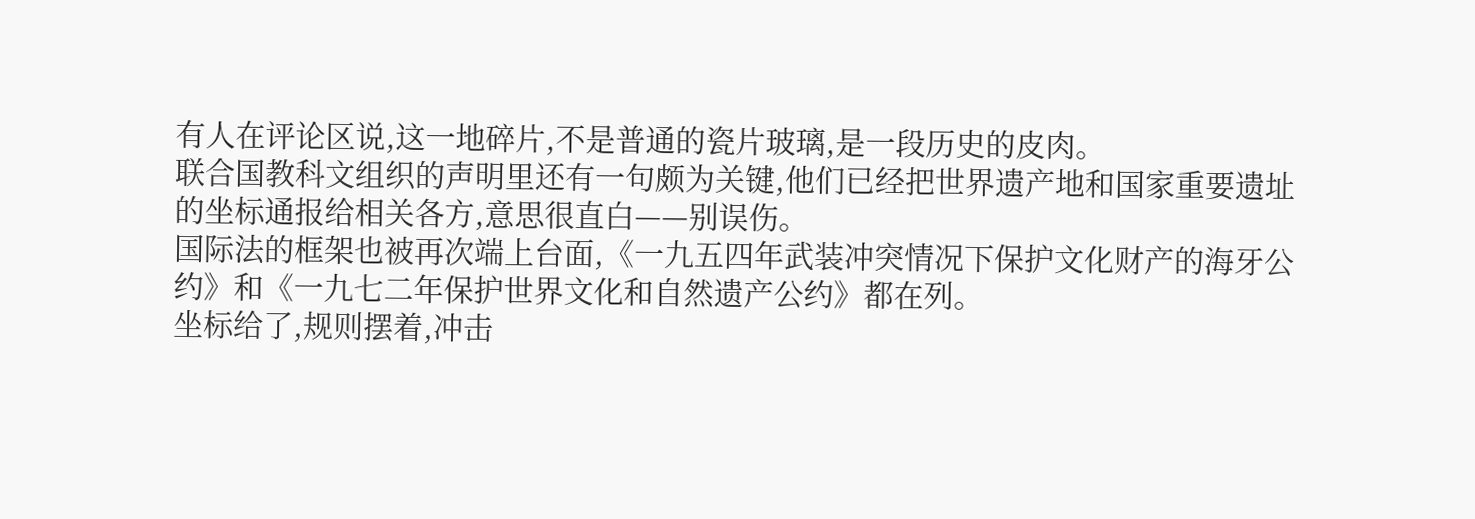有人在评论区说,这一地碎片,不是普通的瓷片玻璃,是一段历史的皮肉。
联合国教科文组织的声明里还有一句颇为关键,他们已经把世界遗产地和国家重要遗址的坐标通报给相关各方,意思很直白——别误伤。
国际法的框架也被再次端上台面,《一九五四年武装冲突情况下保护文化财产的海牙公约》和《一九七二年保护世界文化和自然遗产公约》都在列。
坐标给了,规则摆着,冲击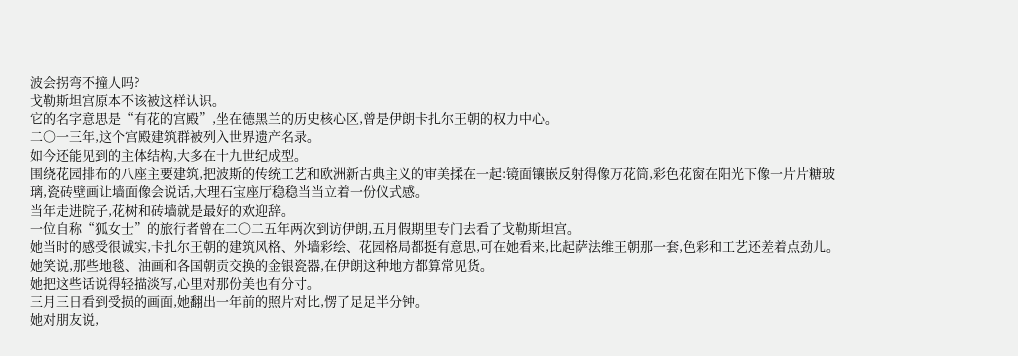波会拐弯不撞人吗?
戈勒斯坦宫原本不该被这样认识。
它的名字意思是“有花的宫殿”,坐在德黑兰的历史核心区,曾是伊朗卡扎尔王朝的权力中心。
二〇一三年,这个宫殿建筑群被列入世界遗产名录。
如今还能见到的主体结构,大多在十九世纪成型。
围绕花园排布的八座主要建筑,把波斯的传统工艺和欧洲新古典主义的审美揉在一起:镜面镶嵌反射得像万花筒,彩色花窗在阳光下像一片片糖玻璃,瓷砖壁画让墙面像会说话,大理石宝座厅稳稳当当立着一份仪式感。
当年走进院子,花树和砖墙就是最好的欢迎辞。
一位自称“狐女士”的旅行者曾在二〇二五年两次到访伊朗,五月假期里专门去看了戈勒斯坦宫。
她当时的感受很诚实,卡扎尔王朝的建筑风格、外墙彩绘、花园格局都挺有意思,可在她看来,比起萨法维王朝那一套,色彩和工艺还差着点劲儿。
她笑说,那些地毯、油画和各国朝贡交换的金银瓷器,在伊朗这种地方都算常见货。
她把这些话说得轻描淡写,心里对那份美也有分寸。
三月三日看到受损的画面,她翻出一年前的照片对比,愣了足足半分钟。
她对朋友说,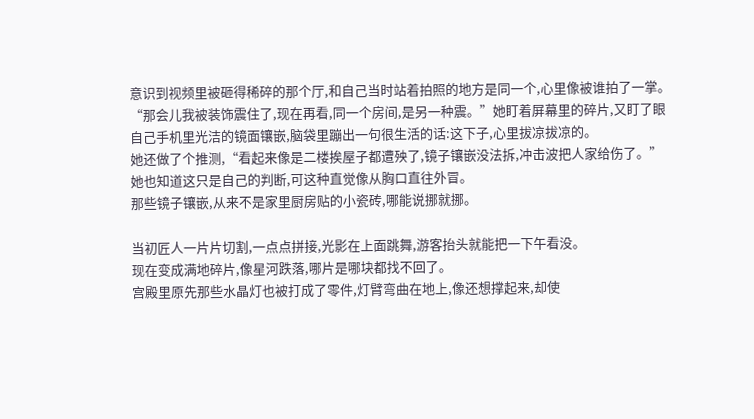意识到视频里被砸得稀碎的那个厅,和自己当时站着拍照的地方是同一个,心里像被谁拍了一掌。
“那会儿我被装饰震住了,现在再看,同一个房间,是另一种震。”她盯着屏幕里的碎片,又盯了眼自己手机里光洁的镜面镶嵌,脑袋里蹦出一句很生活的话:这下子,心里拔凉拔凉的。
她还做了个推测,“看起来像是二楼挨屋子都遭殃了,镜子镶嵌没法拆,冲击波把人家给伤了。”她也知道这只是自己的判断,可这种直觉像从胸口直往外冒。
那些镜子镶嵌,从来不是家里厨房贴的小瓷砖,哪能说挪就挪。

当初匠人一片片切割,一点点拼接,光影在上面跳舞,游客抬头就能把一下午看没。
现在变成满地碎片,像星河跌落,哪片是哪块都找不回了。
宫殿里原先那些水晶灯也被打成了零件,灯臂弯曲在地上,像还想撑起来,却使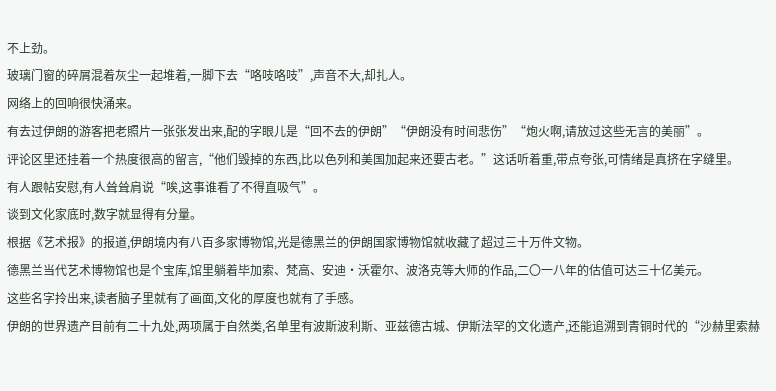不上劲。
玻璃门窗的碎屑混着灰尘一起堆着,一脚下去“咯吱咯吱”,声音不大,却扎人。
网络上的回响很快涌来。
有去过伊朗的游客把老照片一张张发出来,配的字眼儿是“回不去的伊朗”“伊朗没有时间悲伤”“炮火啊,请放过这些无言的美丽”。
评论区里还挂着一个热度很高的留言,“他们毁掉的东西,比以色列和美国加起来还要古老。”这话听着重,带点夸张,可情绪是真挤在字缝里。
有人跟帖安慰,有人耸耸肩说“唉,这事谁看了不得直吸气”。
谈到文化家底时,数字就显得有分量。
根据《艺术报》的报道,伊朗境内有八百多家博物馆,光是德黑兰的伊朗国家博物馆就收藏了超过三十万件文物。
德黑兰当代艺术博物馆也是个宝库,馆里躺着毕加索、梵高、安迪·沃霍尔、波洛克等大师的作品,二〇一八年的估值可达三十亿美元。
这些名字拎出来,读者脑子里就有了画面,文化的厚度也就有了手感。
伊朗的世界遗产目前有二十九处,两项属于自然类,名单里有波斯波利斯、亚兹德古城、伊斯法罕的文化遗产,还能追溯到青铜时代的“沙赫里索赫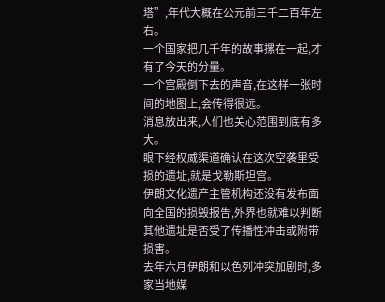塔”,年代大概在公元前三千二百年左右。
一个国家把几千年的故事摞在一起,才有了今天的分量。
一个宫殿倒下去的声音,在这样一张时间的地图上,会传得很远。
消息放出来,人们也关心范围到底有多大。
眼下经权威渠道确认在这次空袭里受损的遗址,就是戈勒斯坦宫。
伊朗文化遗产主管机构还没有发布面向全国的损毁报告,外界也就难以判断其他遗址是否受了传播性冲击或附带损害。
去年六月伊朗和以色列冲突加剧时,多家当地媒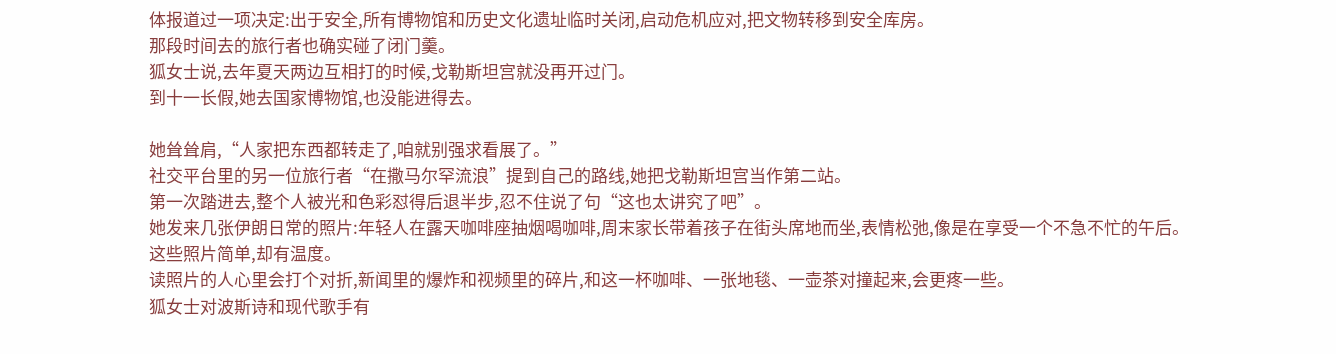体报道过一项决定:出于安全,所有博物馆和历史文化遗址临时关闭,启动危机应对,把文物转移到安全库房。
那段时间去的旅行者也确实碰了闭门羹。
狐女士说,去年夏天两边互相打的时候,戈勒斯坦宫就没再开过门。
到十一长假,她去国家博物馆,也没能进得去。

她耸耸肩,“人家把东西都转走了,咱就别强求看展了。”
社交平台里的另一位旅行者“在撒马尔罕流浪”提到自己的路线,她把戈勒斯坦宫当作第二站。
第一次踏进去,整个人被光和色彩怼得后退半步,忍不住说了句“这也太讲究了吧”。
她发来几张伊朗日常的照片:年轻人在露天咖啡座抽烟喝咖啡,周末家长带着孩子在街头席地而坐,表情松弛,像是在享受一个不急不忙的午后。
这些照片简单,却有温度。
读照片的人心里会打个对折,新闻里的爆炸和视频里的碎片,和这一杯咖啡、一张地毯、一壶茶对撞起来,会更疼一些。
狐女士对波斯诗和现代歌手有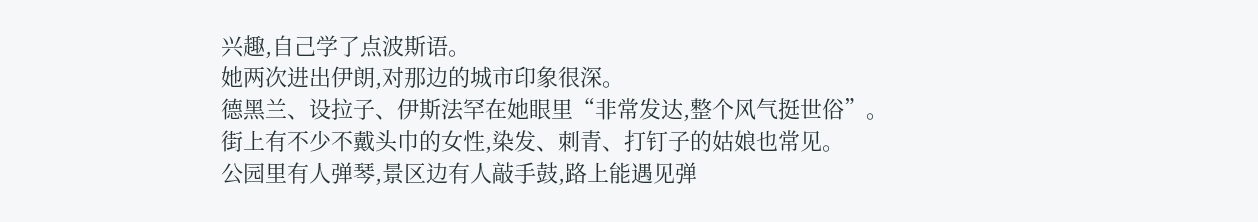兴趣,自己学了点波斯语。
她两次进出伊朗,对那边的城市印象很深。
德黑兰、设拉子、伊斯法罕在她眼里“非常发达,整个风气挺世俗”。
街上有不少不戴头巾的女性,染发、刺青、打钉子的姑娘也常见。
公园里有人弹琴,景区边有人敲手鼓,路上能遇见弹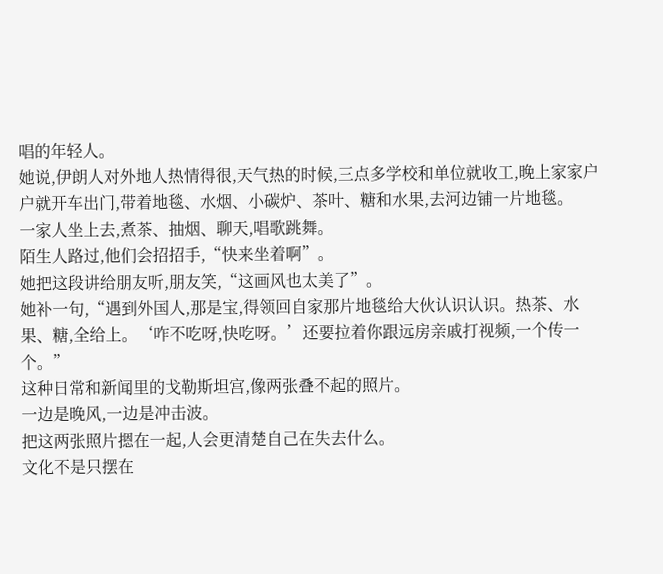唱的年轻人。
她说,伊朗人对外地人热情得很,天气热的时候,三点多学校和单位就收工,晚上家家户户就开车出门,带着地毯、水烟、小碳炉、茶叶、糖和水果,去河边铺一片地毯。
一家人坐上去,煮茶、抽烟、聊天,唱歌跳舞。
陌生人路过,他们会招招手,“快来坐着啊”。
她把这段讲给朋友听,朋友笑,“这画风也太美了”。
她补一句,“遇到外国人,那是宝,得领回自家那片地毯给大伙认识认识。热茶、水果、糖,全给上。‘咋不吃呀,快吃呀。’还要拉着你跟远房亲戚打视频,一个传一个。”
这种日常和新闻里的戈勒斯坦宫,像两张叠不起的照片。
一边是晚风,一边是冲击波。
把这两张照片摁在一起,人会更清楚自己在失去什么。
文化不是只摆在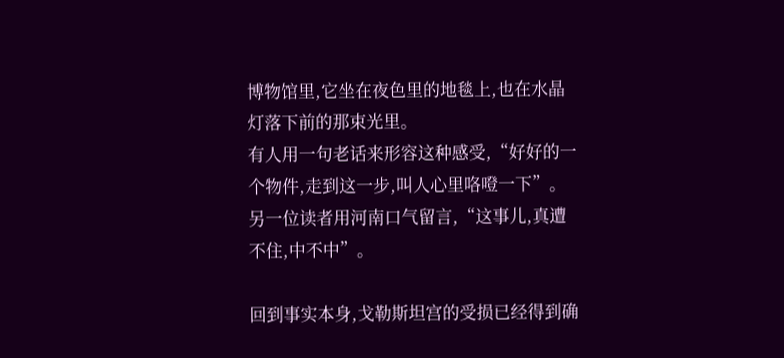博物馆里,它坐在夜色里的地毯上,也在水晶灯落下前的那束光里。
有人用一句老话来形容这种感受,“好好的一个物件,走到这一步,叫人心里咯噔一下”。
另一位读者用河南口气留言,“这事儿,真遭不住,中不中”。

回到事实本身,戈勒斯坦宫的受损已经得到确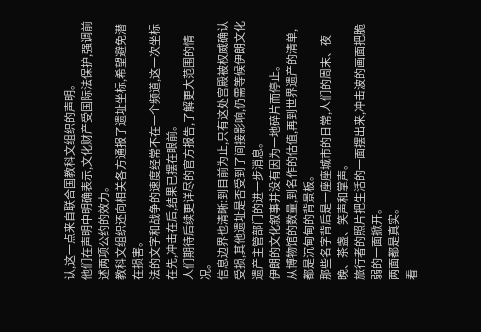认,这一点来自联合国教科文组织的声明。
他们在声明中明确表示,文化财产受国际法保护,强调前述两项公约的效力。
教科文组织还向相关各方通报了遗址坐标,希望避免潜在损害。
法的文字和战争的速度经常不在一个频道,这一次坐标在先,冲击在后,结果已摆在眼前。
人们期待后续更详尽的官方报告,了解更大范围的情况。
信息边界也清晰:到目前为止,只有这处宫殿被权威确认受损,其他遗址是否受到了间接影响,仍需等候伊朗文化遗产主管部门的进一步消息。
伊朗的文化叙事并没有因为一地碎片而停止。
从博物馆的数量,到名作的估值,再到世界遗产的清单,都是沉甸甸的背景板。
那些名字背后是一座座城市的日常,人们的周末、夜晚、茶盏、笑声和掌声。
旅行者的照片把生活的一面摆出来,冲击波的画面把脆弱的一面掀开。
两面都是真实。
看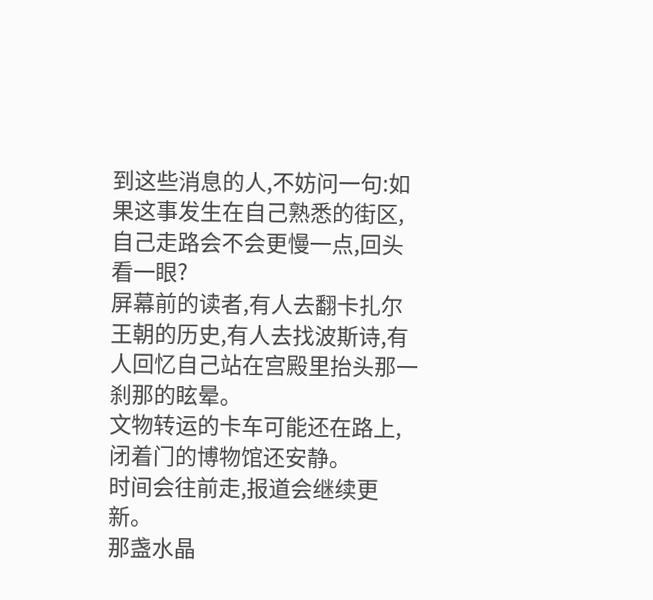到这些消息的人,不妨问一句:如果这事发生在自己熟悉的街区,自己走路会不会更慢一点,回头看一眼?
屏幕前的读者,有人去翻卡扎尔王朝的历史,有人去找波斯诗,有人回忆自己站在宫殿里抬头那一刹那的眩晕。
文物转运的卡车可能还在路上,闭着门的博物馆还安静。
时间会往前走,报道会继续更新。
那盏水晶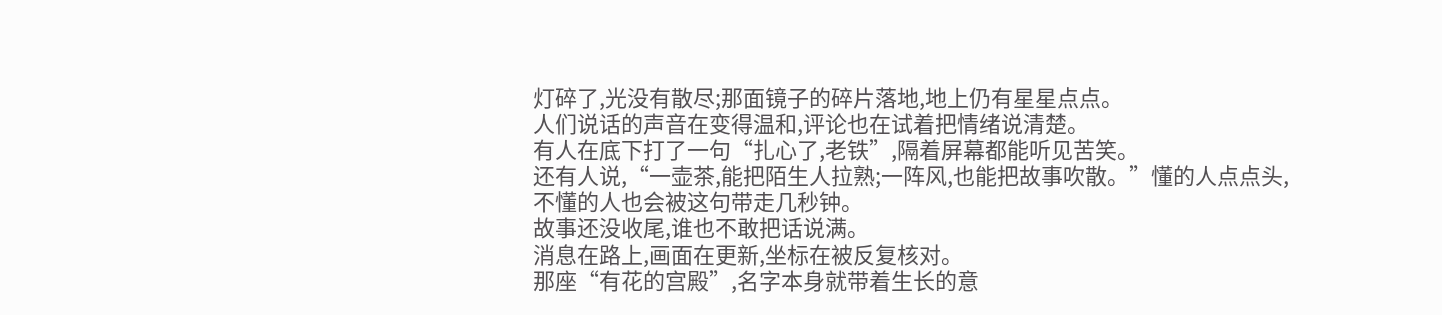灯碎了,光没有散尽;那面镜子的碎片落地,地上仍有星星点点。
人们说话的声音在变得温和,评论也在试着把情绪说清楚。
有人在底下打了一句“扎心了,老铁”,隔着屏幕都能听见苦笑。
还有人说,“一壶茶,能把陌生人拉熟;一阵风,也能把故事吹散。”懂的人点点头,不懂的人也会被这句带走几秒钟。
故事还没收尾,谁也不敢把话说满。
消息在路上,画面在更新,坐标在被反复核对。
那座“有花的宫殿”,名字本身就带着生长的意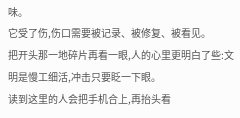味。
它受了伤,伤口需要被记录、被修复、被看见。
把开头那一地碎片再看一眼,人的心里更明白了些:文明是慢工细活,冲击只要眨一下眼。
读到这里的人会把手机合上,再抬头看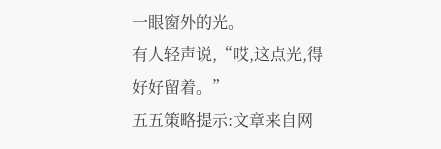一眼窗外的光。
有人轻声说,“哎,这点光,得好好留着。”
五五策略提示:文章来自网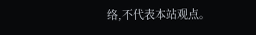络,不代表本站观点。